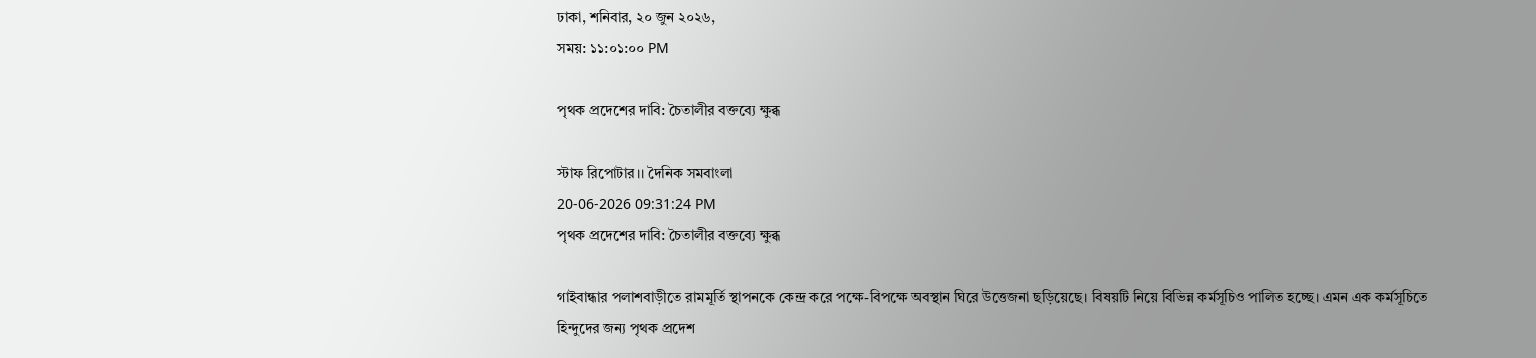ঢাকা, শনিবার, ২০ জুন ২০২৬,
সময়: ১১:০১:০০ PM

পৃথক প্রদেশের দাবি: চৈতালীর বক্তব্যে ক্ষুব্ধ

স্টাফ রিপোটার।। দৈনিক সমবাংলা
20-06-2026 09:31:24 PM
পৃথক প্রদেশের দাবি: চৈতালীর বক্তব্যে ক্ষুব্ধ

গাইবান্ধার পলাশবাড়ীতে রামমূর্তি স্থাপনকে কেন্দ্র করে পক্ষে-বিপক্ষে অবস্থান ঘিরে উত্তেজনা ছড়িয়েছে। বিষয়টি নিয়ে বিভিন্ন কর্মসূচিও পালিত হচ্ছে। এমন এক কর্মসূচিতে হিন্দুদের জন্য পৃথক প্রদেশ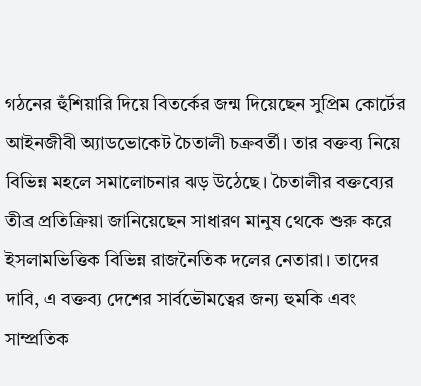গঠনের হুঁশিয়ারি দিয়ে বিতর্কের জন্ম দিয়েছেন সুপ্রিম কোর্টের আইনজীবী অ্যাডভোকেট চৈতালী চক্রবর্তী। তার বক্তব্য নিয়ে বিভিন্ন মহলে সমালোচনার ঝড় উঠেছে। চৈতালীর বক্তব্যের তীব্র প্রতিক্রিয়া জানিয়েছেন সাধারণ মানুষ থেকে শুরু করে ইসলামভিত্তিক বিভিন্ন রাজনৈতিক দলের নেতারা। তাদের দাবি, এ বক্তব্য দেশের সার্বভৌমত্বের জন্য হুমকি এবং সাম্প্রতিক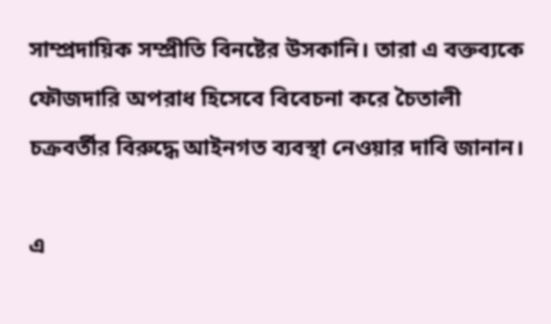সাম্প্রদায়িক সম্প্রীতি বিনষ্টের উসকানি। তারা এ বক্তব্যকে ফৌজদারি অপরাধ হিসেবে বিবেচনা করে চৈতালী চক্রবর্তীর বিরুদ্ধে আইনগত ব্যবস্থা নেওয়ার দাবি জানান।

এ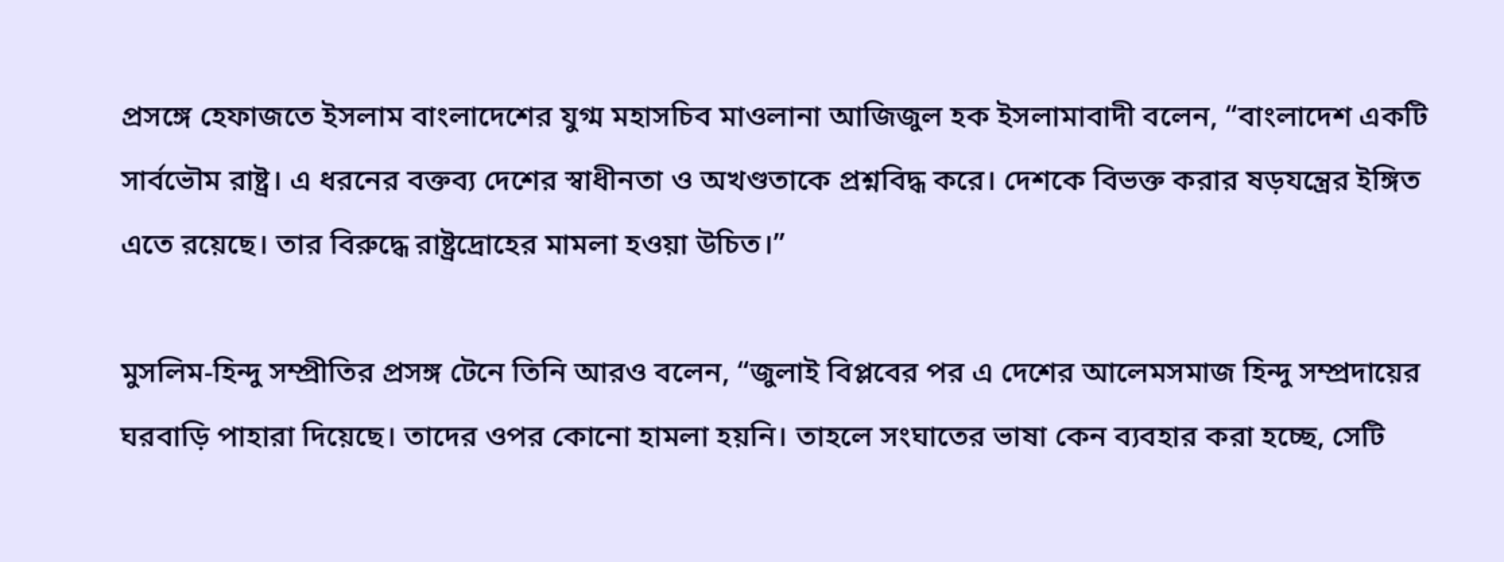প্রসঙ্গে হেফাজতে ইসলাম বাংলাদেশের যুগ্ম মহাসচিব মাওলানা আজিজুল হক ইসলামাবাদী বলেন, “বাংলাদেশ একটি সার্বভৌম রাষ্ট্র। এ ধরনের বক্তব্য দেশের স্বাধীনতা ও অখণ্ডতাকে প্রশ্নবিদ্ধ করে। দেশকে বিভক্ত করার ষড়যন্ত্রের ইঙ্গিত এতে রয়েছে। তার বিরুদ্ধে রাষ্ট্রদ্রোহের মামলা হওয়া উচিত।”

মুসলিম-হিন্দু সম্প্রীতির প্রসঙ্গ টেনে তিনি আরও বলেন, “জুলাই বিপ্লবের পর এ দেশের আলেমসমাজ হিন্দু সম্প্রদায়ের ঘরবাড়ি পাহারা দিয়েছে। তাদের ওপর কোনো হামলা হয়নি। তাহলে সংঘাতের ভাষা কেন ব্যবহার করা হচ্ছে, সেটি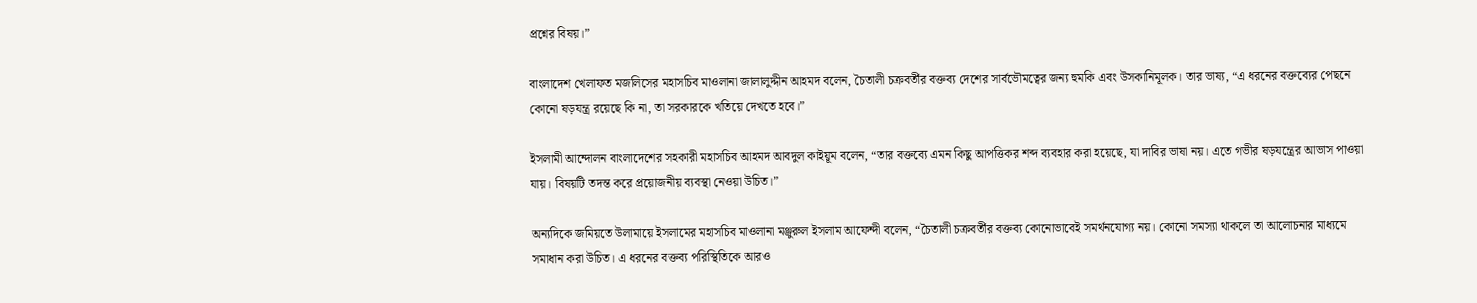প্রশ্নের বিষয়।”

বাংলাদেশ খেলাফত মজলিসের মহাসচিব মাওলানা জালালুদ্দীন আহমদ বলেন, চৈতালী চক্রবর্তীর বক্তব্য দেশের সার্বভৌমত্বের জন্য হুমকি এবং উসকানিমূলক। তার ভাষ্য, “এ ধরনের বক্তব্যের পেছনে কোনো ষড়যন্ত্র রয়েছে কি না, তা সরকারকে খতিয়ে দেখতে হবে।”

ইসলামী আন্দোলন বাংলাদেশের সহকারী মহাসচিব আহমদ আবদুল কাইয়ূম বলেন, “তার বক্তব্যে এমন কিছু আপত্তিকর শব্দ ব্যবহার করা হয়েছে, যা দাবির ভাষা নয়। এতে গভীর ষড়যন্ত্রের আভাস পাওয়া যায়। বিষয়টি তদন্ত করে প্রয়োজনীয় ব্যবস্থা নেওয়া উচিত।”

অন্যদিকে জমিয়তে উলামায়ে ইসলামের মহাসচিব মাওলানা মঞ্জুরুল ইসলাম আফেন্দী বলেন, “চৈতালী চক্রবর্তীর বক্তব্য কোনোভাবেই সমর্থনযোগ্য নয়। কোনো সমস্যা থাকলে তা আলোচনার মাধ্যমে সমাধান করা উচিত। এ ধরনের বক্তব্য পরিস্থিতিকে আরও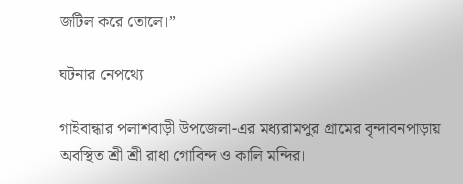জটিল করে তোলে।”

ঘটনার নেপথ্যে

গাইবান্ধার পলাশবাড়ী উপজেলা-এর মধ্যরামপুর গ্রামের বৃন্দাবনপাড়ায় অবস্থিত শ্রী শ্রী রাধা গোবিন্দ ও কালি মন্দির।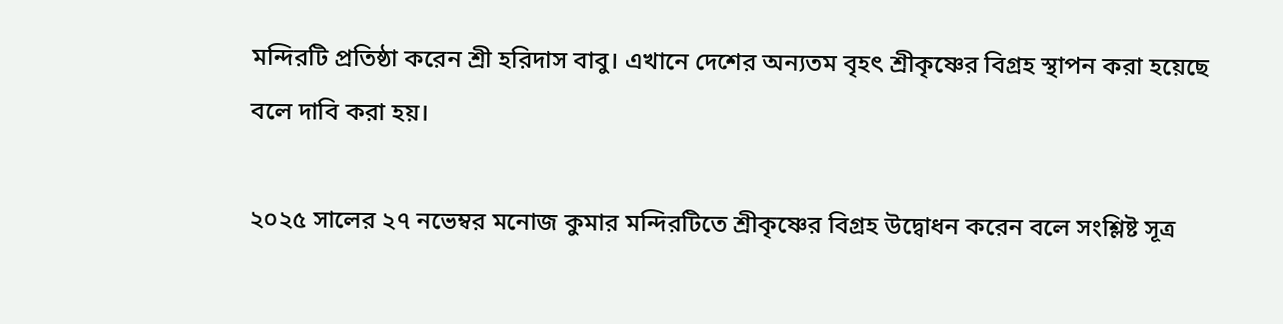মন্দিরটি প্রতিষ্ঠা করেন শ্রী হরিদাস বাবু। এখানে দেশের অন্যতম বৃহৎ শ্রীকৃষ্ণের বিগ্রহ স্থাপন করা হয়েছে বলে দাবি করা হয়।

২০২৫ সালের ২৭ নভেম্বর মনোজ কুমার মন্দিরটিতে শ্রীকৃষ্ণের বিগ্রহ উদ্বোধন করেন বলে সংশ্লিষ্ট সূত্র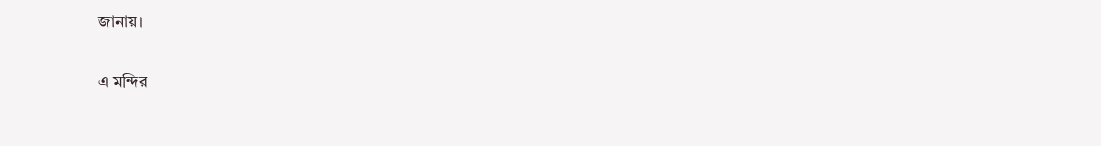জানায়।

এ মন্দির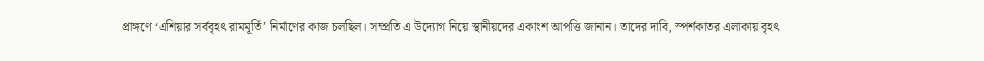প্রাঙ্গণে ‘এশিয়ার সর্ববৃহৎ রামমূর্তি’ নির্মাণের কাজ চলছিল। সম্প্রতি এ উদ্যোগ নিয়ে স্থানীয়দের একাংশ আপত্তি জানান। তাদের দাবি, স্পর্শকাতর এলাকায় বৃহৎ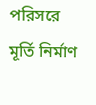পরিসরে মূর্তি নির্মাণ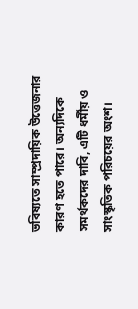ভবিষ্যতে সাম্প্রদায়িক উত্তেজনার কারণ হতে পারে। অন্যদিকে সমর্থকদের দাবি, এটি ধর্মীয় ও সাংস্কৃতিক পরিচয়ের অংশ।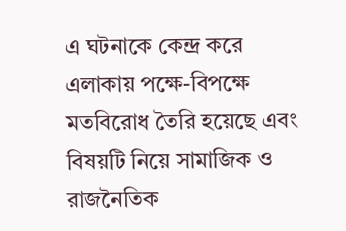এ ঘটনাকে কেন্দ্র করে এলাকায় পক্ষে-বিপক্ষে মতবিরোধ তৈরি হয়েছে এবং বিষয়টি নিয়ে সামাজিক ও রাজনৈতিক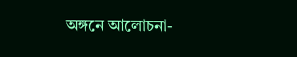অঙ্গনে আলোচনা-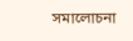সমালোচনা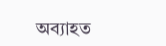অব্যাহত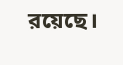রয়েছে।